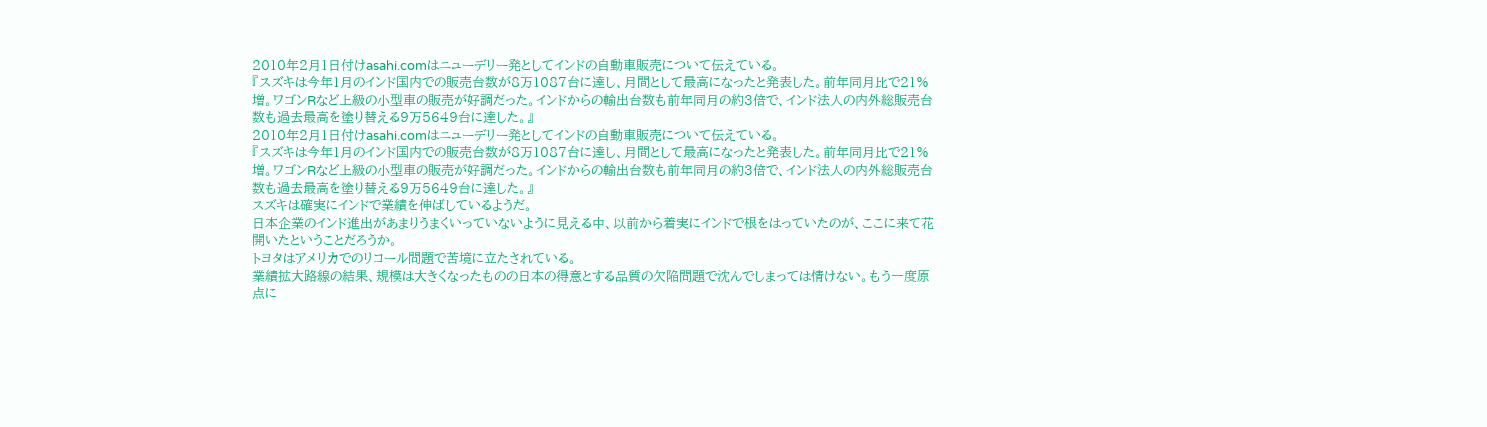2010年2月1日付けasahi.comはニューデリー発としてインドの自動車販売について伝えている。
『スズキは今年1月のインド国内での販売台数が8万1087台に達し、月間として最高になったと発表した。前年同月比で21%増。ワゴンRなど上級の小型車の販売が好調だった。インドからの輸出台数も前年同月の約3倍で、インド法人の内外総販売台数も過去最高を塗り替える9万5649台に達した。』
2010年2月1日付けasahi.comはニューデリー発としてインドの自動車販売について伝えている。
『スズキは今年1月のインド国内での販売台数が8万1087台に達し、月間として最高になったと発表した。前年同月比で21%増。ワゴンRなど上級の小型車の販売が好調だった。インドからの輸出台数も前年同月の約3倍で、インド法人の内外総販売台数も過去最高を塗り替える9万5649台に達した。』
スズキは確実にインドで業績を伸ばしているようだ。
日本企業のインド進出があまりうまくいっていないように見える中、以前から着実にインドで根をはっていたのが、ここに来て花開いたということだろうか。
トヨタはアメリカでのリコール問題で苦境に立たされている。
業績拡大路線の結果、規模は大きくなったものの日本の得意とする品質の欠陥問題で沈んでしまっては情けない。もう一度原点に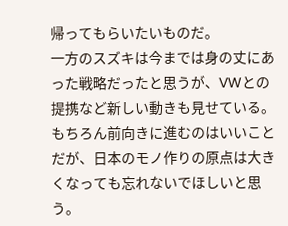帰ってもらいたいものだ。
一方のスズキは今までは身の丈にあった戦略だったと思うが、VWとの提携など新しい動きも見せている。もちろん前向きに進むのはいいことだが、日本のモノ作りの原点は大きくなっても忘れないでほしいと思う。